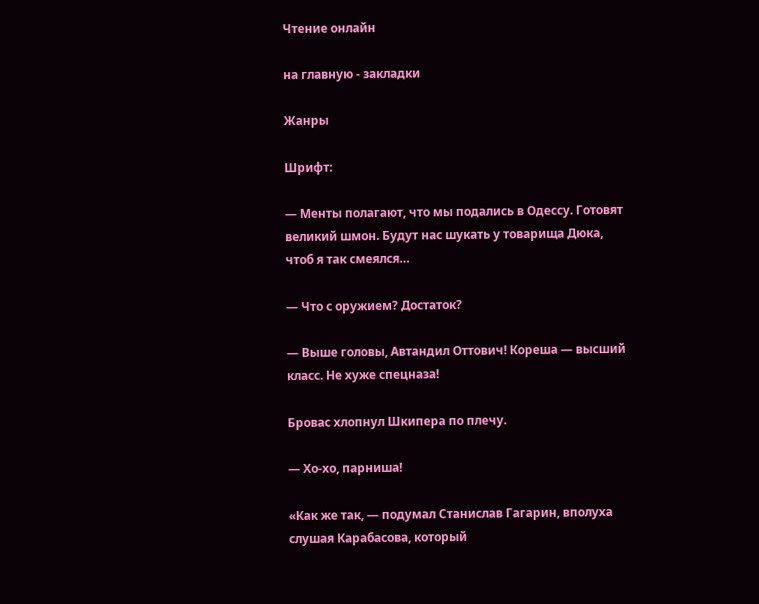Чтение онлайн

на главную - закладки

Жанры

Шрифт:

— Менты полагают, что мы подались в Одессу. Готовят великий шмон. Будут нас шукать у товарища Дюка, чтоб я так смеялся…

— Что с оружием? Достаток?

— Выше головы, Автандил Оттович! Кореша — высший класс. Не хуже спецназа!

Бровас хлопнул Шкипера по плечу.

— Хо-хо, парниша!

«Как же так, — подумал Станислав Гагарин, вполуха слушая Карабасова, который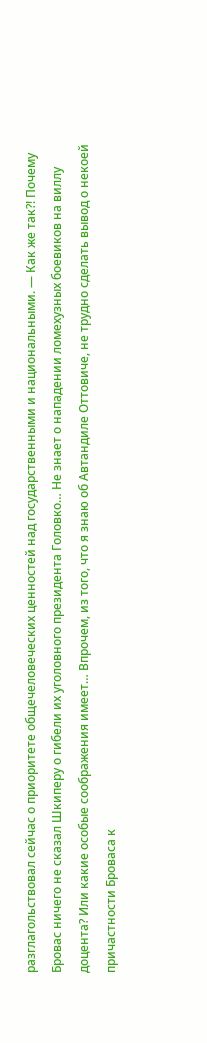разглагольствовал сейчас о приоритете общечеловеческих ценностей над государственными и национальными. — Как же так?! Почему Бровас ничего не сказал Шкиперу о гибели их уголовного президента Головко… Не знает о нападении ломехузных боевиков на виллу доцента? Или какие особые соображения имеет… Впрочем, из того, что я знаю об Автандиле Оттовиче, не трудно сделать вывод о некоей причастности Броваса к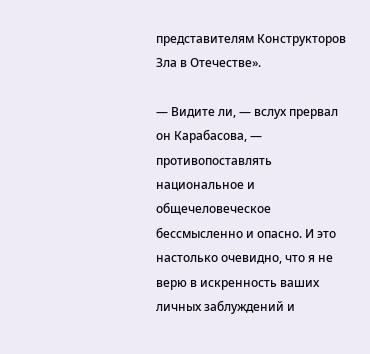представителям Конструкторов Зла в Отечестве».

— Видите ли, — вслух прервал он Карабасова, — противопоставлять национальное и общечеловеческое бессмысленно и опасно. И это настолько очевидно, что я не верю в искренность ваших личных заблуждений и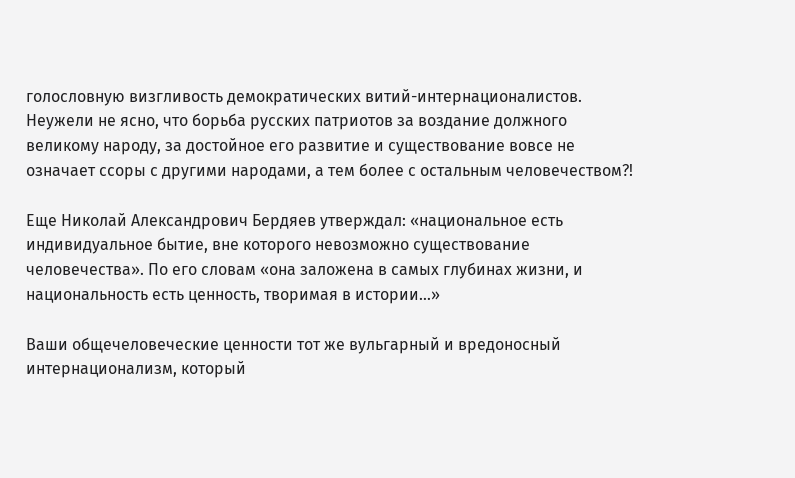голословную визгливость демократических витий-интернационалистов. Неужели не ясно, что борьба русских патриотов за воздание должного великому народу, за достойное его развитие и существование вовсе не означает ссоры с другими народами, а тем более с остальным человечеством?!

Еще Николай Александрович Бердяев утверждал: «национальное есть индивидуальное бытие, вне которого невозможно существование человечества». По его словам «она заложена в самых глубинах жизни, и национальность есть ценность, творимая в истории…»

Ваши общечеловеческие ценности тот же вульгарный и вредоносный интернационализм, который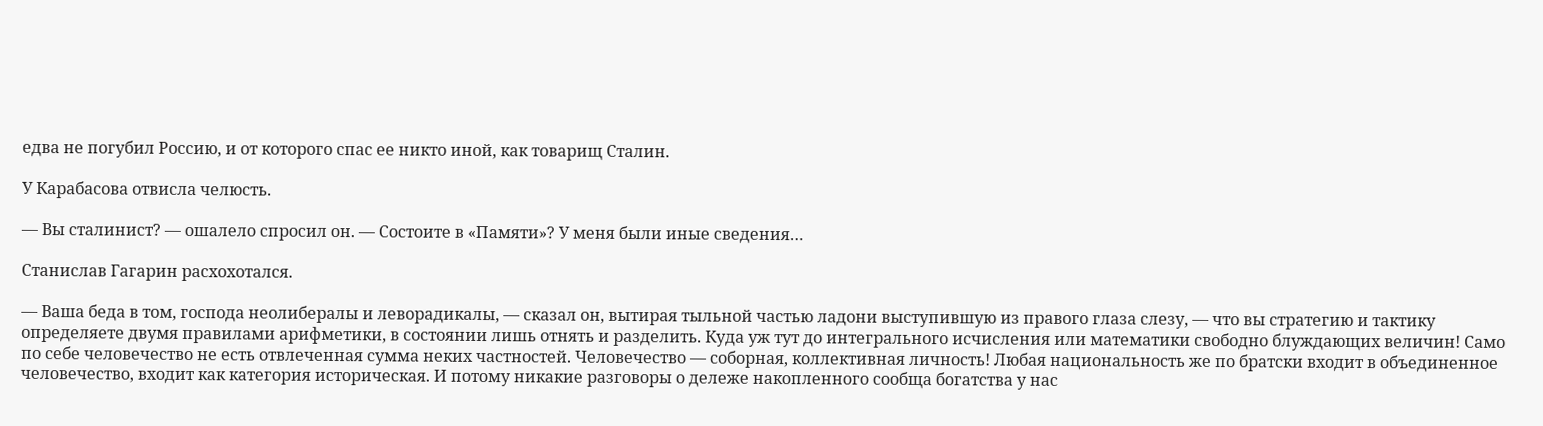едва не погубил Россию, и от которого спас ее никто иной, как товарищ Сталин.

У Карабасова отвисла челюсть.

— Вы сталинист? — ошалело спросил он. — Состоите в «Памяти»? У меня были иные сведения…

Станислав Гагарин расхохотался.

— Ваша беда в том, господа неолибералы и леворадикалы, — сказал он, вытирая тыльной частью ладони выступившую из правого глаза слезу, — что вы стратегию и тактику определяете двумя правилами арифметики, в состоянии лишь отнять и разделить. Куда уж тут до интегрального исчисления или математики свободно блуждающих величин! Само по себе человечество не есть отвлеченная сумма неких частностей. Человечество — соборная, коллективная личность! Любая национальность же по братски входит в объединенное человечество, входит как категория историческая. И потому никакие разговоры о дележе накопленного сообща богатства у нас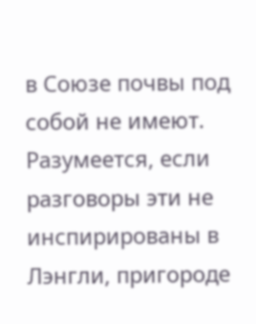в Союзе почвы под собой не имеют. Разумеется, если разговоры эти не инспирированы в Лэнгли, пригороде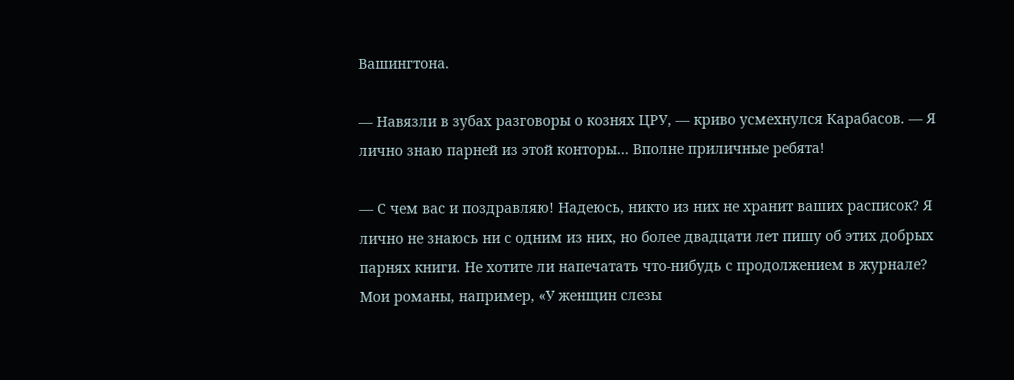Вашингтона.

— Навязли в зубах разговоры о кознях ЦРУ, — криво усмехнулся Карабасов. — Я лично знаю парней из этой конторы… Вполне приличные ребята!

— С чем вас и поздравляю! Надеюсь, никто из них не хранит ваших расписок? Я лично не знаюсь ни с одним из них, но более двадцати лет пишу об этих добрых парнях книги. Не хотите ли напечатать что-нибудь с продолжением в журнале? Мои романы, например, «У женщин слезы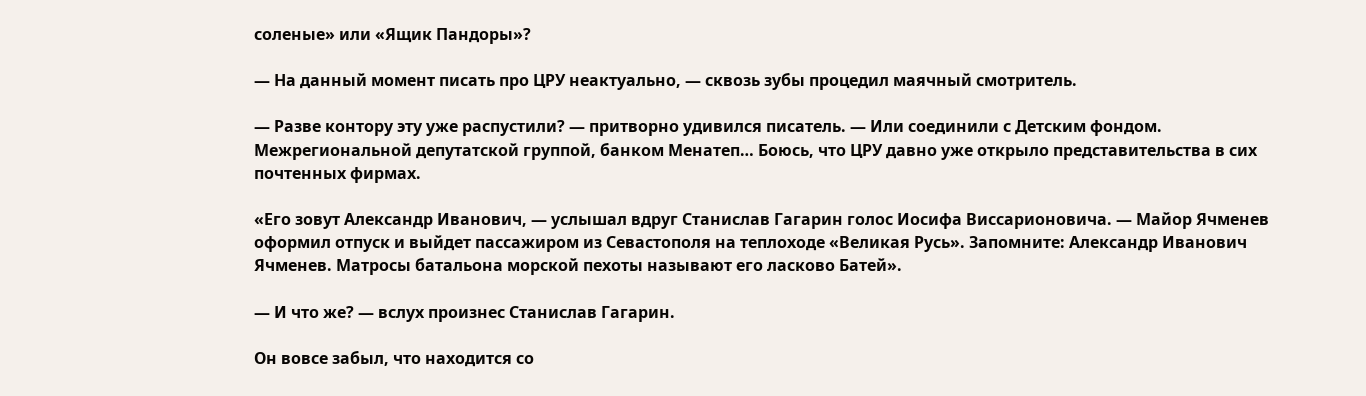соленые» или «Ящик Пандоры»?

— На данный момент писать про ЦРУ неактуально, — сквозь зубы процедил маячный смотритель.

— Разве контору эту уже распустили? — притворно удивился писатель. — Или соединили с Детским фондом. Межрегиональной депутатской группой, банком Менатеп… Боюсь, что ЦРУ давно уже открыло представительства в сих почтенных фирмах.

«Его зовут Александр Иванович, — услышал вдруг Станислав Гагарин голос Иосифа Виссарионовича. — Майор Ячменев оформил отпуск и выйдет пассажиром из Севастополя на теплоходе «Великая Русь». Запомните: Александр Иванович Ячменев. Матросы батальона морской пехоты называют его ласково Батей».

— И что же? — вслух произнес Станислав Гагарин.

Он вовсе забыл, что находится со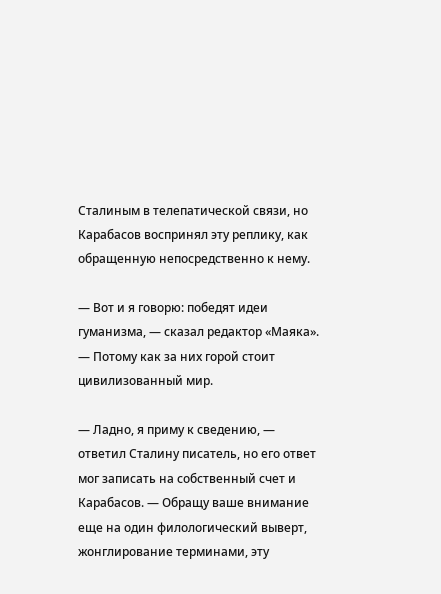Сталиным в телепатической связи, но Карабасов воспринял эту реплику, как обращенную непосредственно к нему.

— Вот и я говорю: победят идеи гуманизма, — сказал редактор «Маяка». — Потому как за них горой стоит цивилизованный мир.

— Ладно, я приму к сведению, — ответил Сталину писатель, но его ответ мог записать на собственный счет и Карабасов. — Обращу ваше внимание еще на один филологический выверт, жонглирование терминами, эту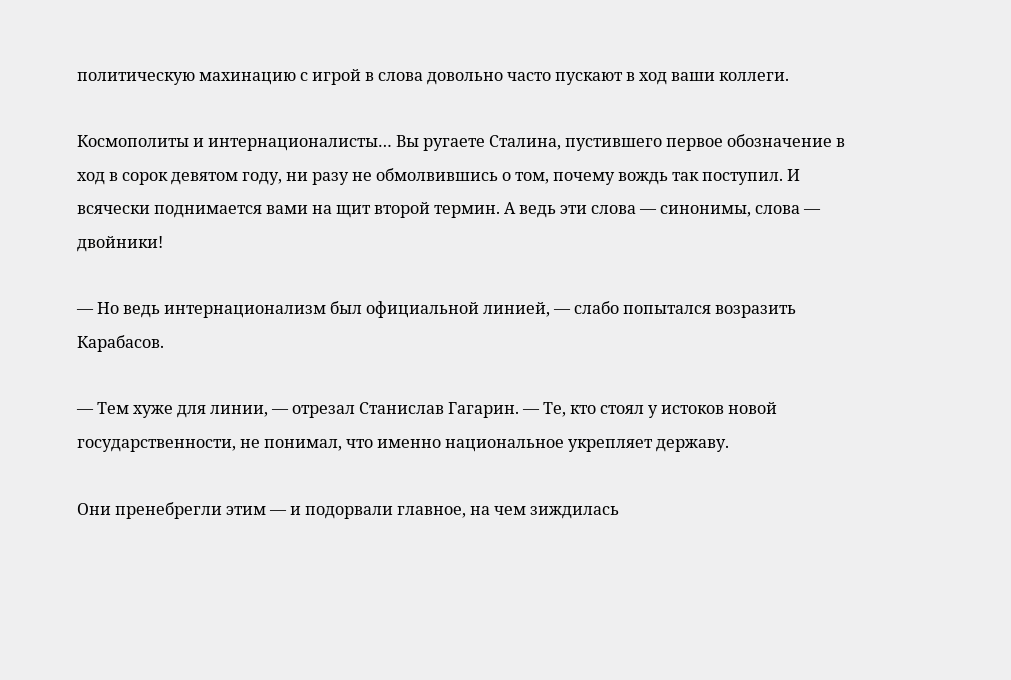политическую махинацию с игрой в слова довольно часто пускают в ход ваши коллеги.

Космополиты и интернационалисты… Вы ругаете Сталина, пустившего первое обозначение в ход в сорок девятом году, ни разу не обмолвившись о том, почему вождь так поступил. И всячески поднимается вами на щит второй термин. А ведь эти слова — синонимы, слова — двойники!

— Но ведь интернационализм был официальной линией, — слабо попытался возразить Карабасов.

— Тем хуже для линии, — отрезал Станислав Гагарин. — Те, кто стоял у истоков новой государственности, не понимал, что именно национальное укрепляет державу.

Они пренебрегли этим — и подорвали главное, на чем зиждилась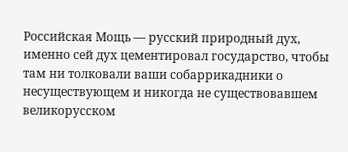Российская Мощь — русский природный дух, именно сей дух цементировал государство, чтобы там ни толковали ваши собаррикадники о несуществующем и никогда не существовавшем великорусском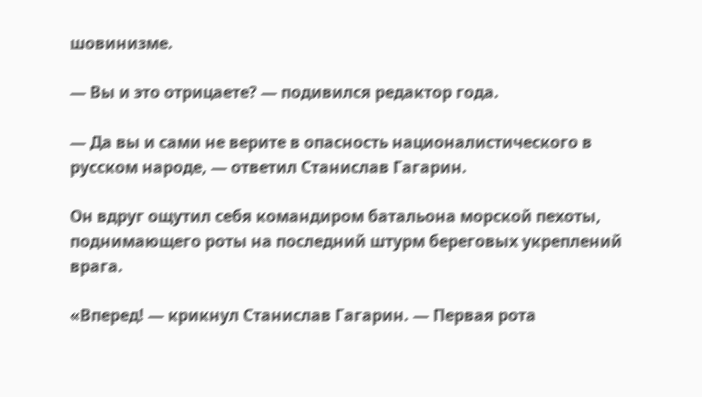шовинизме.

— Вы и это отрицаете? — подивился редактор года.

— Да вы и сами не верите в опасность националистического в русском народе, — ответил Станислав Гагарин.

Он вдруг ощутил себя командиром батальона морской пехоты, поднимающего роты на последний штурм береговых укреплений врага.

«Вперед! — крикнул Станислав Гагарин. — Первая рота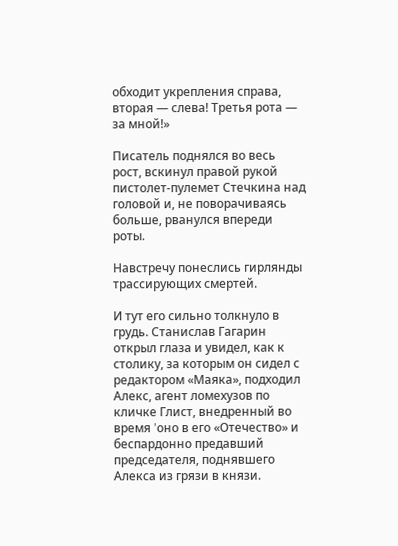обходит укрепления справа, вторая — слева! Третья рота — за мной!»

Писатель поднялся во весь рост, вскинул правой рукой пистолет-пулемет Стечкина над головой и, не поворачиваясь больше, рванулся впереди роты.

Навстречу понеслись гирлянды трассирующих смертей.

И тут его сильно толкнуло в грудь. Станислав Гагарин открыл глаза и увидел, как к столику, за которым он сидел с редактором «Маяка», подходил Алекс, агент ломехузов по кличке Глист, внедренный во время 'oно в его «Отечество» и беспардонно предавший председателя, поднявшего Алекса из грязи в князи.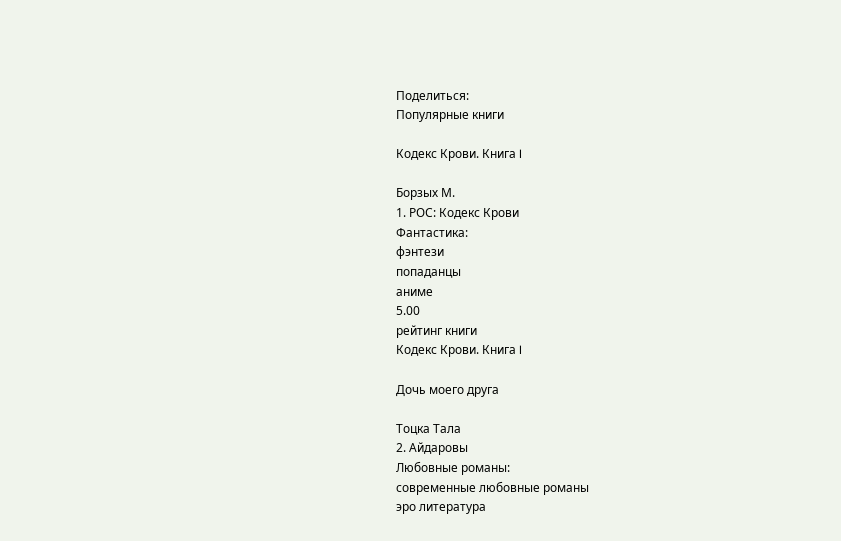Поделиться:
Популярные книги

Кодекс Крови. Книга I

Борзых М.
1. РОС: Кодекс Крови
Фантастика:
фэнтези
попаданцы
аниме
5.00
рейтинг книги
Кодекс Крови. Книга I

Дочь моего друга

Тоцка Тала
2. Айдаровы
Любовные романы:
современные любовные романы
эро литература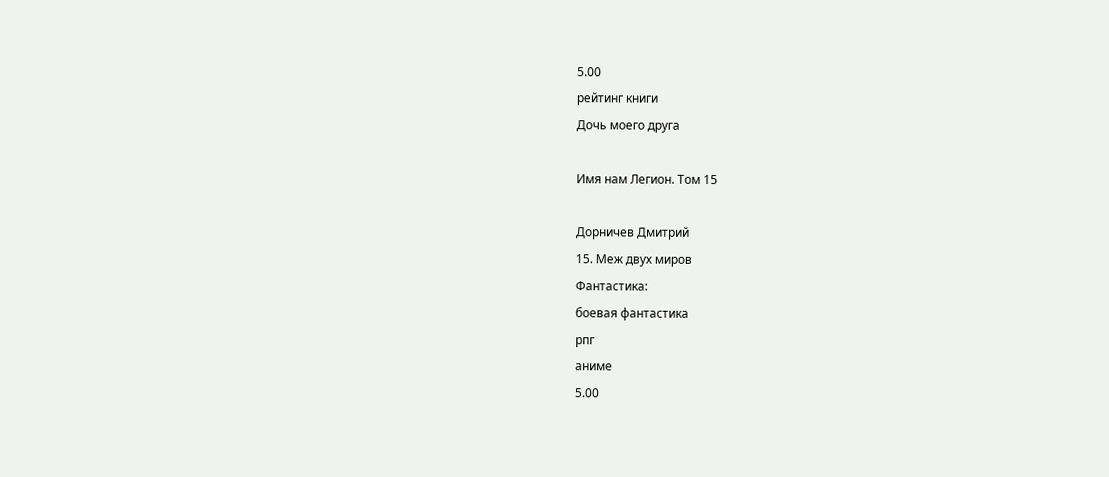5.00
рейтинг книги
Дочь моего друга

Имя нам Легион. Том 15

Дорничев Дмитрий
15. Меж двух миров
Фантастика:
боевая фантастика
рпг
аниме
5.00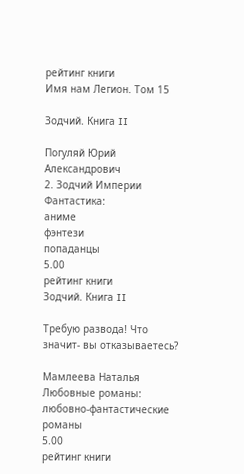рейтинг книги
Имя нам Легион. Том 15

Зодчий. Книга II

Погуляй Юрий Александрович
2. Зодчий Империи
Фантастика:
аниме
фэнтези
попаданцы
5.00
рейтинг книги
Зодчий. Книга II

Требую развода! Что значит- вы отказываетесь?

Мамлеева Наталья
Любовные романы:
любовно-фантастические романы
5.00
рейтинг книги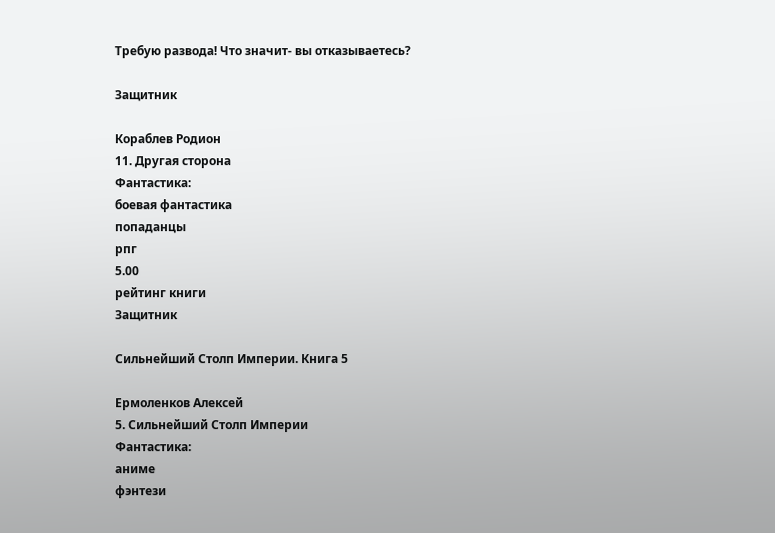Требую развода! Что значит- вы отказываетесь?

Защитник

Кораблев Родион
11. Другая сторона
Фантастика:
боевая фантастика
попаданцы
рпг
5.00
рейтинг книги
Защитник

Сильнейший Столп Империи. Книга 5

Ермоленков Алексей
5. Сильнейший Столп Империи
Фантастика:
аниме
фэнтези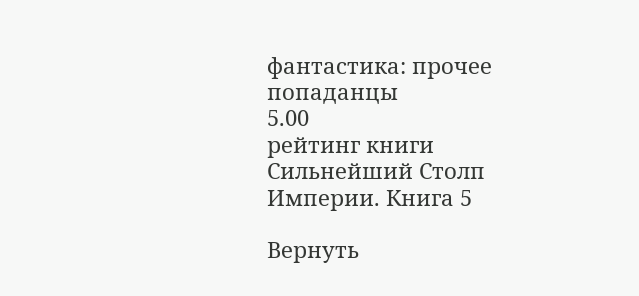фантастика: прочее
попаданцы
5.00
рейтинг книги
Сильнейший Столп Империи. Книга 5

Вернуть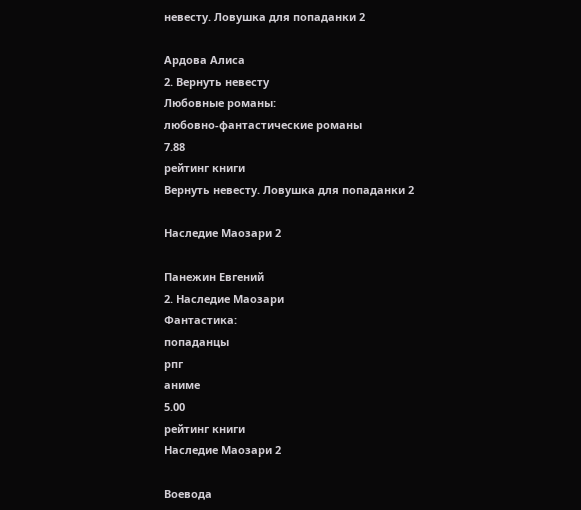невесту. Ловушка для попаданки 2

Ардова Алиса
2. Вернуть невесту
Любовные романы:
любовно-фантастические романы
7.88
рейтинг книги
Вернуть невесту. Ловушка для попаданки 2

Наследие Маозари 2

Панежин Евгений
2. Наследие Маозари
Фантастика:
попаданцы
рпг
аниме
5.00
рейтинг книги
Наследие Маозари 2

Воевода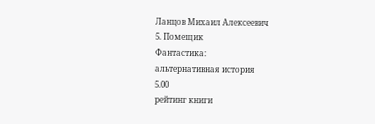Ланцов Михаил Алексеевич
5. Помещик
Фантастика:
альтернативная история
5.00
рейтинг книги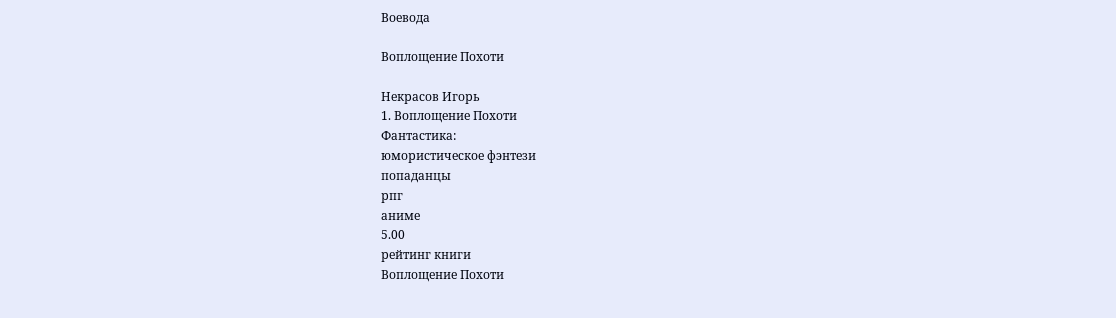Воевода

Воплощение Похоти

Некрасов Игорь
1. Воплощение Похоти
Фантастика:
юмористическое фэнтези
попаданцы
рпг
аниме
5.00
рейтинг книги
Воплощение Похоти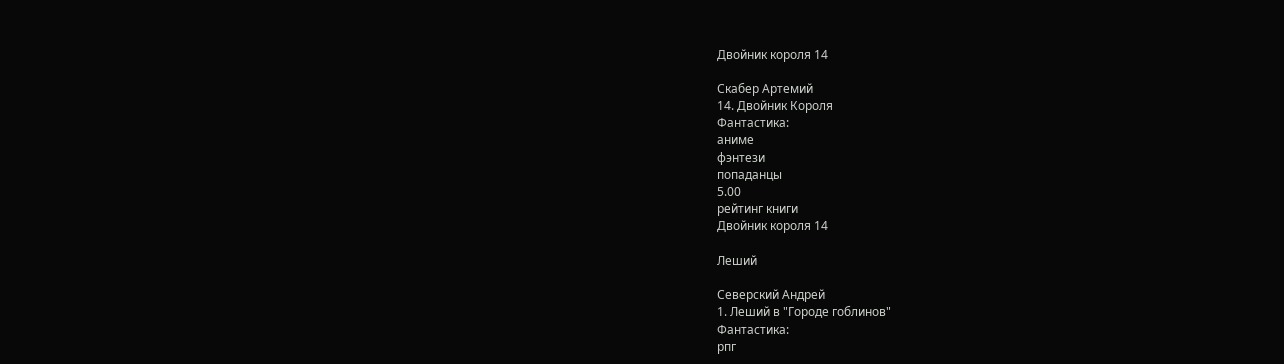Двойник короля 14

Скабер Артемий
14. Двойник Короля
Фантастика:
аниме
фэнтези
попаданцы
5.00
рейтинг книги
Двойник короля 14

Леший

Северский Андрей
1. Леший в "Городе гоблинов"
Фантастика:
рпг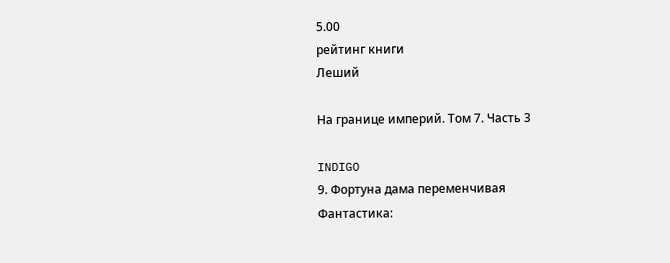5.00
рейтинг книги
Леший

На границе империй. Том 7. Часть 3

INDIGO
9. Фортуна дама переменчивая
Фантастика: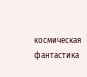космическая фантастика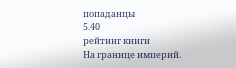попаданцы
5.40
рейтинг книги
На границе империй.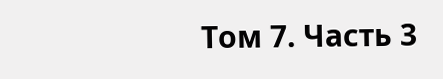Том 7. Часть 3